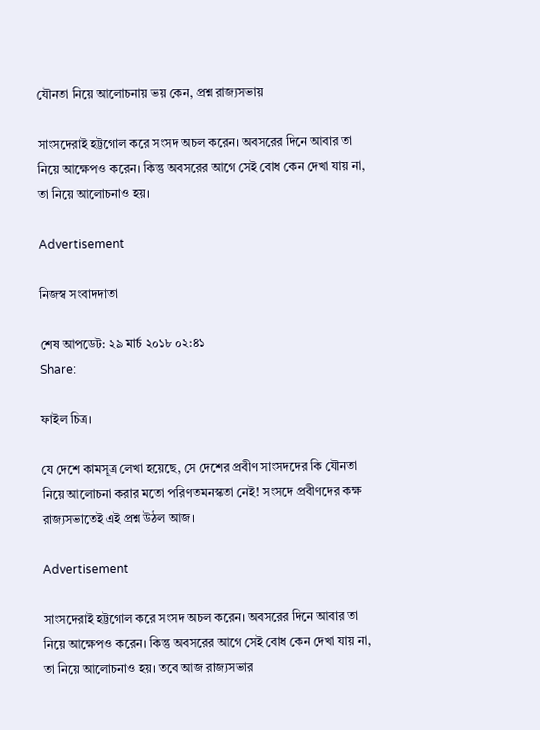যৌনতা নিয়ে আলোচনায় ভয় কেন, প্রশ্ন রাজ্যসভায়

সাংসদেরাই হট্টগোল করে সংসদ অচল করেন। অবসরের দিনে আবার তা নিয়ে আক্ষেপও করেন। কিন্তু অবসরের আগে সেই বোধ কেন দেখা যায় না, তা নিয়ে আলোচনাও হয়।

Advertisement

নিজস্ব সংবাদদাতা

শেষ আপডেট: ২৯ মার্চ ২০১৮ ০২:৪১
Share:

ফাইল চিত্র।

যে দেশে কামসূত্র লেখা হয়েছে, সে দেশের প্রবীণ সাংসদদের কি যৌনতা নিয়ে আলোচনা করার মতো পরিণতমনস্কতা নেই! সংসদে প্রবীণদের কক্ষ রাজ্যসভাতেই এই প্রশ্ন উঠল আজ।

Advertisement

সাংসদেরাই হট্টগোল করে সংসদ অচল করেন। অবসরের দিনে আবার তা নিয়ে আক্ষেপও করেন। কিন্তু অবসরের আগে সেই বোধ কেন দেখা যায় না, তা নিয়ে আলোচনাও হয়। তবে আজ রাজ্যসভার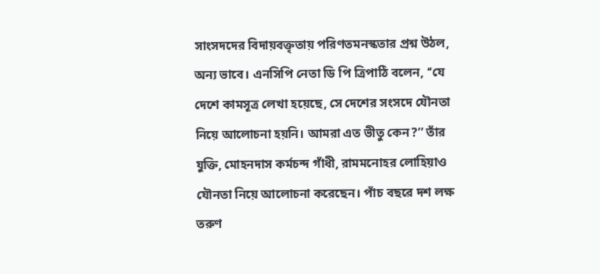সাংসদদের বিদায়বক্তৃতায় পরিণতমনস্কতার প্রশ্ন উঠল, অন্য ভাবে। এনসিপি নেতা ডি পি ত্রিপাঠি বলেন, ‘‘যে দেশে কামসূত্র লেখা হয়েছে, সে দেশের সংসদে যৌনতা নিয়ে আলোচনা হয়নি। আমরা এত ভীতু কেন?’’ তাঁর যুক্তি, মোহনদাস কর্মচন্দ গাঁধী, রামমনোহর লোহিয়াও যৌনতা নিয়ে আলোচনা করেছেন। পাঁচ বছরে দশ লক্ষ তরুণ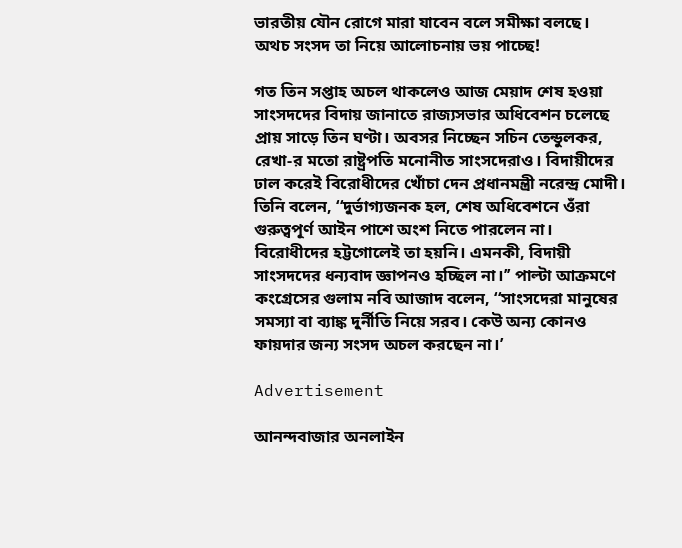ভারতীয় যৌন রোগে মারা যাবেন বলে সমীক্ষা বলছে। অথচ সংসদ তা নিয়ে আলোচনায় ভয় পাচ্ছে!

গত তিন সপ্তাহ অচল থাকলেও আজ মেয়াদ শেষ হওয়া সাংসদদের বিদায় জানাতে রাজ্যসভার অধিবেশন চলেছে প্রায় সাড়ে তিন ঘণ্টা। অবসর নিচ্ছেন সচিন তেন্ডুলকর, রেখা-র মতো রাষ্ট্রপতি মনোনীত সাংসদেরাও। বিদায়ীদের ঢাল করেই বিরোধীদের খোঁচা দেন প্রধানমন্ত্রী নরেন্দ্র মোদী। তিনি বলেন, ‘‘দুর্ভাগ্যজনক হল, শেষ অধিবেশনে ওঁরা গুরুত্বপূর্ণ আইন পাশে অংশ নিতে পারলেন না। বিরোধীদের হট্টগোলেই তা হয়নি। এমনকী, বিদায়ী সাংসদদের ধন্যবাদ জ্ঞাপনও হচ্ছিল না।’’ পাল্টা আক্রমণে কংগ্রেসের গুলাম নবি আজাদ বলেন, ‘‘সাংসদেরা মানুষের সমস্যা বা ব্যাঙ্ক দুর্নীতি নিয়ে সরব। কেউ অন্য কোনও ফায়দার জন্য সংসদ অচল করছেন না।’

Advertisement

আনন্দবাজার অনলাইন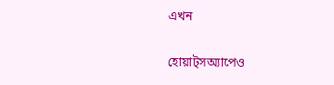এখন

হোয়াট্‌সঅ্যাপেও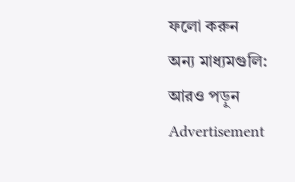ফলো করুন
অন্য মাধ্যমগুলি:
আরও পড়ুন
Advertisement